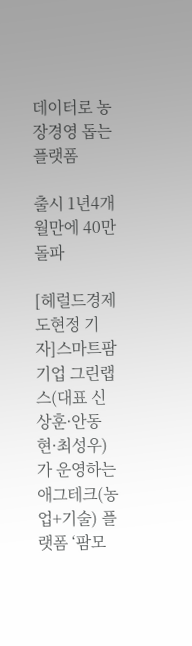데이터로 농장경영 돕는 플랫폼

출시 1년4개월만에 40만 돌파

[헤럴드경제 도현정 기자]스마트팜 기업 그린랩스(대표 신상훈·안동현·최성우)가 운영하는 애그테크(농업+기술) 플랫폼 ‘팜모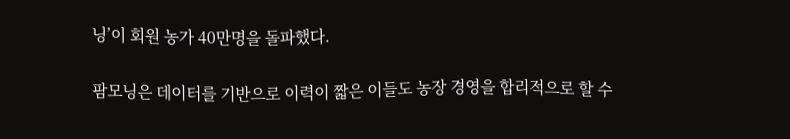닝’이 회원 농가 40만명을 돌파했다.

팜모닝은 데이터를 기반으로 이력이 짧은 이들도 농장 경영을 합리적으로 할 수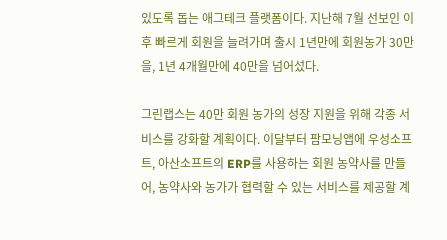있도록 돕는 애그테크 플랫폼이다. 지난해 7월 선보인 이후 빠르게 회원을 늘려가며 출시 1년만에 회원농가 30만을, 1년 4개월만에 40만을 넘어섰다.

그린랩스는 40만 회원 농가의 성장 지원을 위해 각종 서비스를 강화할 계획이다. 이달부터 팜모닝앱에 우성소프트, 아산소프트의 ERP를 사용하는 회원 농약사를 만들어, 농약사와 농가가 협력할 수 있는 서비스를 제공할 계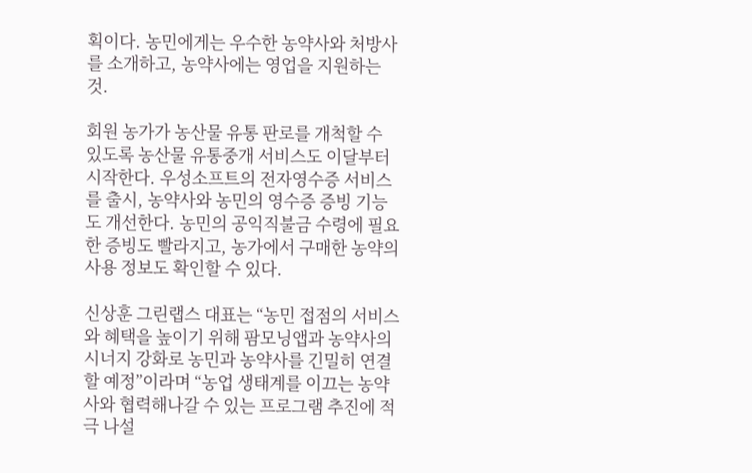획이다. 농민에게는 우수한 농약사와 처방사를 소개하고, 농약사에는 영업을 지원하는 것.

회원 농가가 농산물 유통 판로를 개척할 수 있도록 농산물 유통중개 서비스도 이달부터 시작한다. 우성소프트의 전자영수증 서비스를 출시, 농약사와 농민의 영수증 증빙 기능도 개선한다. 농민의 공익직불금 수령에 필요한 증빙도 빨라지고, 농가에서 구매한 농약의 사용 정보도 확인할 수 있다.

신상훈 그린랩스 대표는 “농민 접점의 서비스와 혜택을 높이기 위해 팜모닝앱과 농약사의 시너지 강화로 농민과 농약사를 긴밀히 연결할 예정”이라며 “농업 생태계를 이끄는 농약사와 협력해나갈 수 있는 프로그램 추진에 적극 나설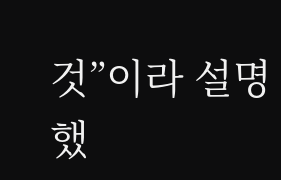것”이라 설명했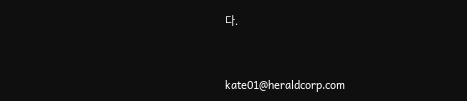다.


kate01@heraldcorp.com